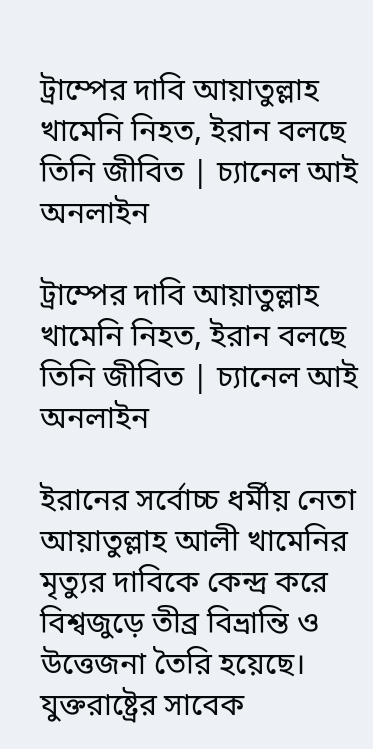ট্রাম্পের দাবি আয়াতুল্লাহ খামেনি নিহত, ইরান বলছে তিনি জীবিত | চ্যানেল আই অনলাইন

ট্রাম্পের দাবি আয়াতুল্লাহ খামেনি নিহত, ইরান বলছে তিনি জীবিত | চ্যানেল আই অনলাইন

ইরানের সর্বোচ্চ ধর্মীয় নেতা আয়াতুল্লাহ আলী খামেনির মৃত্যুর দাবিকে কেন্দ্র করে বিশ্বজুড়ে তীব্র বিভ্রান্তি ও উত্তেজনা তৈরি হয়েছে। যুক্তরাষ্ট্রের সাবেক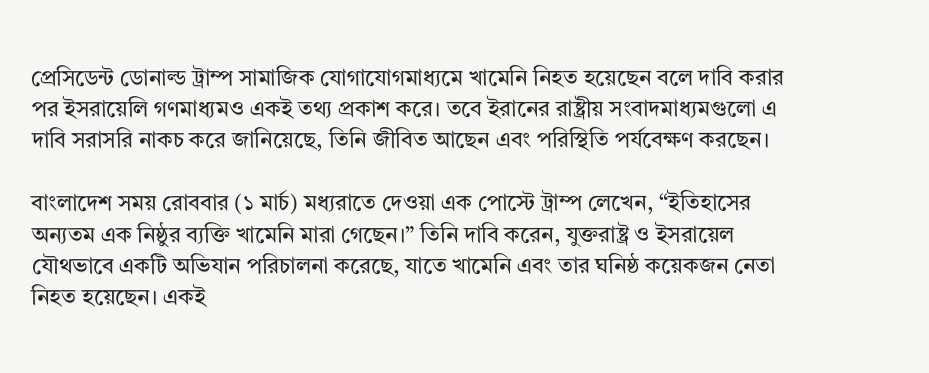প্রেসিডেন্ট ডোনাল্ড ট্রাম্প সামাজিক যোগাযোগমাধ্যমে খামেনি নিহত হয়েছেন বলে দাবি করার পর ইসরায়েলি গণমাধ্যমও একই তথ্য প্রকাশ করে। তবে ইরানের রাষ্ট্রীয় সংবাদমাধ্যমগুলো এ দাবি সরাসরি নাকচ করে জানিয়েছে, তিনি জীবিত আছেন এবং পরিস্থিতি পর্যবেক্ষণ করছেন।

বাংলাদেশ সময় রোববার (১ মার্চ) মধ্যরাতে দেওয়া এক পোস্টে ট্রাম্প লেখেন, “ইতিহাসের অন্যতম এক নিষ্ঠুর ব্যক্তি খামেনি মারা গেছেন।” তিনি দাবি করেন, যুক্তরাষ্ট্র ও ইসরায়েল যৌথভাবে একটি অভিযান পরিচালনা করেছে, যাতে খামেনি এবং তার ঘনিষ্ঠ কয়েকজন নেতা নিহত হয়েছেন। একই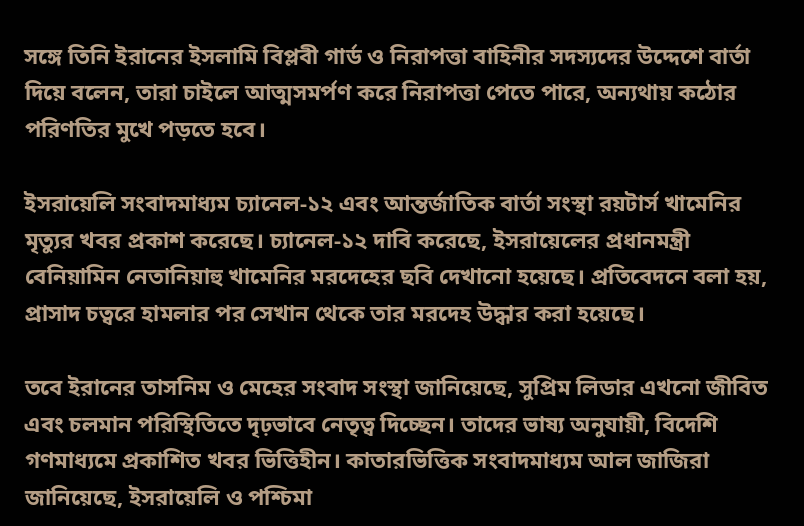সঙ্গে তিনি ইরানের ইসলামি বিপ্লবী গার্ড ও নিরাপত্তা বাহিনীর সদস্যদের উদ্দেশে বার্তা দিয়ে বলেন, তারা চাইলে আত্মসমর্পণ করে নিরাপত্তা পেতে পারে, অন্যথায় কঠোর পরিণতির মুখে পড়তে হবে।

ইসরায়েলি সংবাদমাধ্যম চ্যানেল-১২ এবং আন্তর্জাতিক বার্তা সংস্থা রয়টার্স খামেনির মৃত্যুর খবর প্রকাশ করেছে। চ্যানেল-১২ দাবি করেছে, ইসরায়েলের প্রধানমন্ত্রী বেনিয়ামিন নেতানিয়াহু খামেনির মরদেহের ছবি দেখানো হয়েছে। প্রতিবেদনে বলা হয়, প্রাসাদ চত্বরে হামলার পর সেখান থেকে তার মরদেহ উদ্ধার করা হয়েছে।

তবে ইরানের তাসনিম ও মেহের সংবাদ সংস্থা জানিয়েছে, সুপ্রিম লিডার এখনো জীবিত এবং চলমান পরিস্থিতিতে দৃঢ়ভাবে নেতৃত্ব দিচ্ছেন। তাদের ভাষ্য অনুযায়ী, বিদেশি গণমাধ্যমে প্রকাশিত খবর ভিত্তিহীন। কাতারভিত্তিক সংবাদমাধ্যম আল জাজিরা জানিয়েছে, ইসরায়েলি ও পশ্চিমা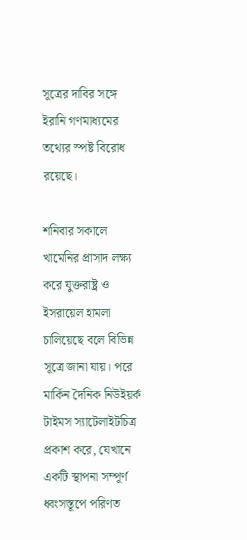সূত্রের দাবির সঙ্গে ইরানি গণমাধ্যমের তথ্যের স্পষ্ট বিরোধ রয়েছে।

শনিবার সকালে খামেনির প্রাসাদ লক্ষ্য করে যুক্তরাষ্ট্র ও ইসরায়েল হামলা চালিয়েছে বলে বিভিন্ন সূত্রে জানা যায়। পরে মার্কিন দৈনিক নিউইয়র্ক টাইমস স্যাটেলাইটচিত্র প্রকাশ করে, যেখানে একটি স্থাপনা সম্পূর্ণ ধ্বংসস্তূপে পরিণত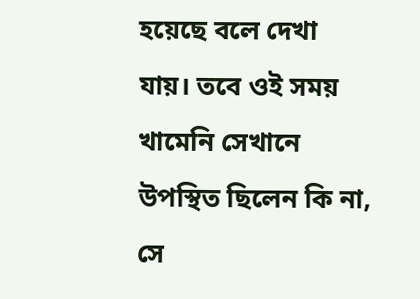হয়েছে বলে দেখা যায়। তবে ওই সময় খামেনি সেখানে উপস্থিত ছিলেন কি না, সে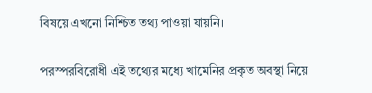বিষয়ে এখনো নিশ্চিত তথ্য পাওয়া যায়নি।

পরস্পরবিরোধী এই তথ্যের মধ্যে খামেনির প্রকৃত অবস্থা নিয়ে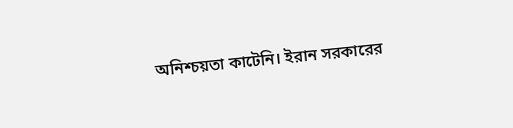অনিশ্চয়তা কাটেনি। ইরান সরকারের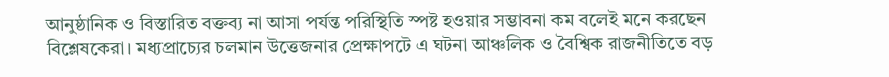আনুষ্ঠানিক ও বিস্তারিত বক্তব্য না আসা পর্যন্ত পরিস্থিতি স্পষ্ট হওয়ার সম্ভাবনা কম বলেই মনে করছেন বিশ্লেষকেরা। মধ্যপ্রাচ্যের চলমান উত্তেজনার প্রেক্ষাপটে এ ঘটনা আঞ্চলিক ও বৈশ্বিক রাজনীতিতে বড়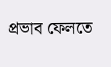প্রভাব ফেলতে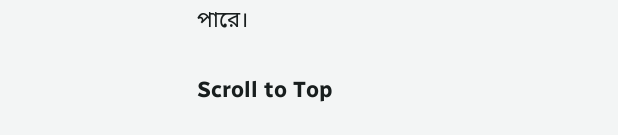পারে।

Scroll to Top